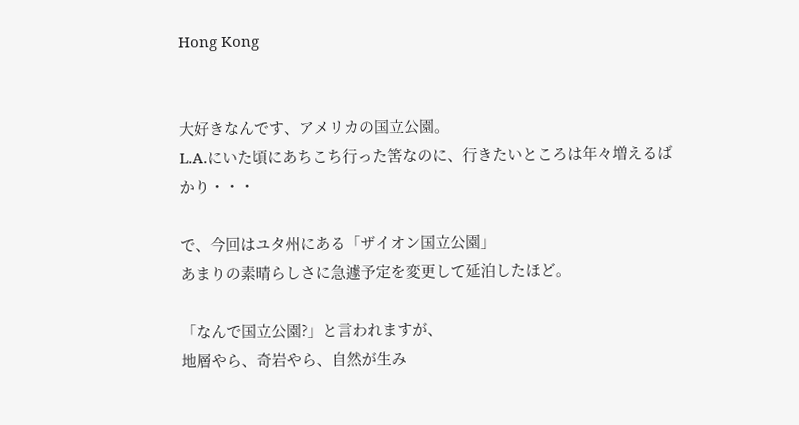Hong Kong


大好きなんです、アメリカの国立公園。
L.A.にいた頃にあちこち行った筈なのに、行きたいところは年々増えるばかり・・・

で、今回はユタ州にある「ザイオン国立公園」
あまりの素晴らしさに急遽予定を変更して延泊したほど。

「なんで国立公園?」と言われますが、
地層やら、奇岩やら、自然が生み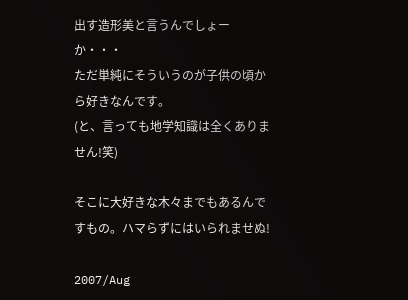出す造形美と言うんでしょーか・・・
ただ単純にそういうのが子供の頃から好きなんです。
(と、言っても地学知識は全くありません!笑)

そこに大好きな木々までもあるんですもの。ハマらずにはいられませぬ!

2007/Aug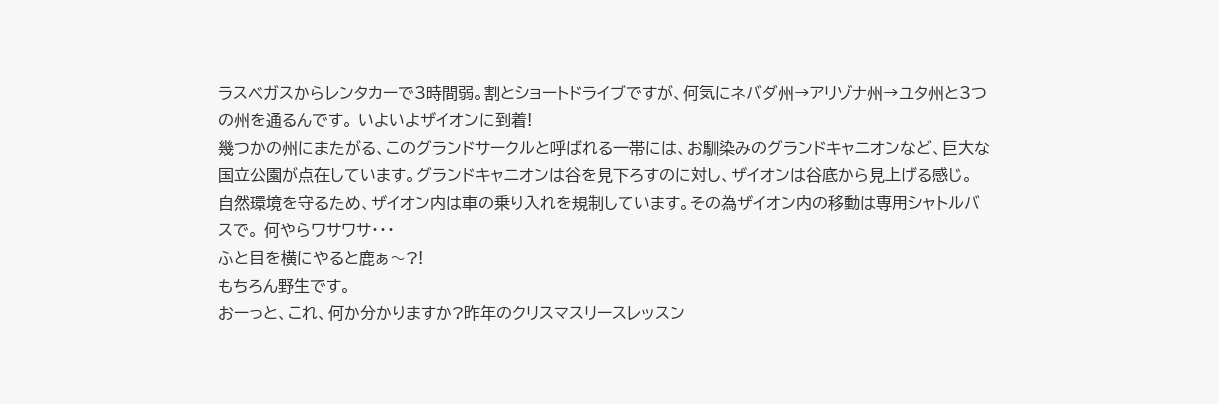ラスベガスからレンタカーで3時間弱。割とショートドライブですが、何気にネバダ州→アリゾナ州→ユタ州と3つの州を通るんです。 いよいよザイオンに到着!
幾つかの州にまたがる、このグランドサークルと呼ばれる一帯には、お馴染みのグランドキャニオンなど、巨大な国立公園が点在しています。グランドキャニオンは谷を見下ろすのに対し、ザイオンは谷底から見上げる感じ。
自然環境を守るため、ザイオン内は車の乗り入れを規制しています。その為ザイオン内の移動は専用シャトルバスで。 何やらワサワサ・・・
ふと目を横にやると鹿ぁ〜?!
もちろん野生です。
おーっと、これ、何か分かりますか?昨年のクリスマスリースレッスン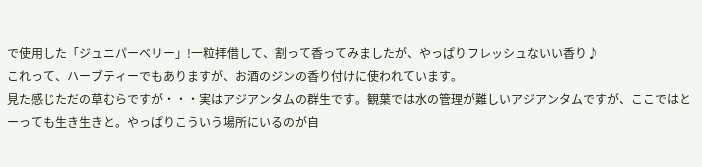で使用した「ジュニパーベリー」!一粒拝借して、割って香ってみましたが、やっぱりフレッシュないい香り♪
これって、ハーブティーでもありますが、お酒のジンの香り付けに使われています。
見た感じただの草むらですが・・・実はアジアンタムの群生です。観葉では水の管理が難しいアジアンタムですが、ここではとーっても生き生きと。やっぱりこういう場所にいるのが自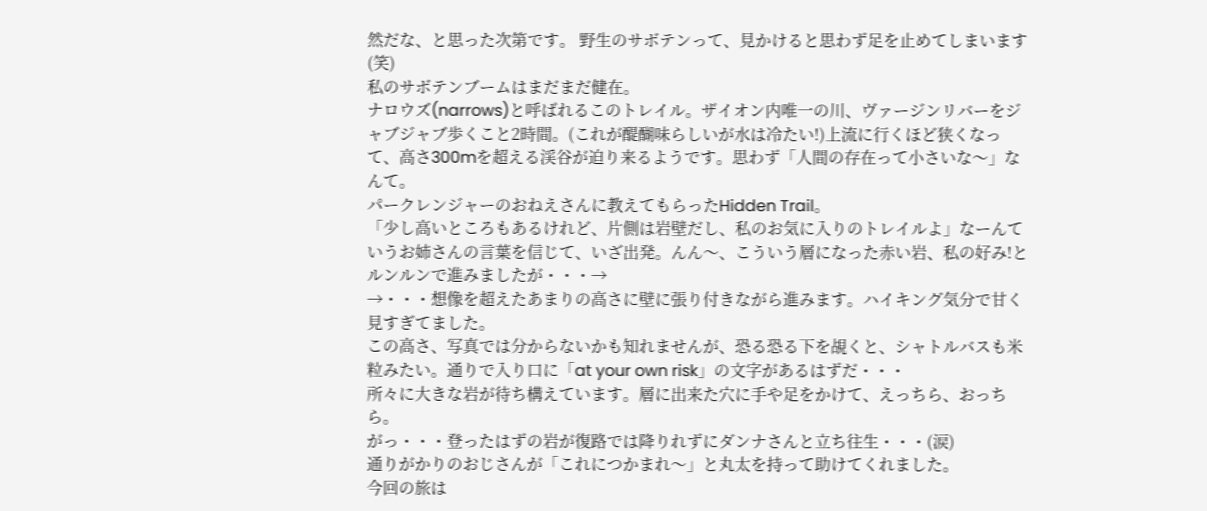然だな、と思った次第です。 野生のサボテンって、見かけると思わず足を止めてしまいます(笑)
私のサボテンブームはまだまだ健在。
ナロウズ(narrows)と呼ばれるこのトレイル。ザイオン内唯一の川、ヴァージンリバーをジャブジャブ歩くこと2時間。(これが醍醐味らしいが水は冷たい!)上流に行くほど狭くなって、高さ300mを超える渓谷が迫り来るようです。思わず「人間の存在って小さいな〜」なんて。
パークレンジャーのおねえさんに教えてもらったHidden Trail。
「少し高いところもあるけれど、片側は岩壁だし、私のお気に入りのトレイルよ」なーんていうお姉さんの言葉を信じて、いざ出発。んん〜、こういう層になった赤い岩、私の好み!とルンルンで進みましたが・・・→
→・・・想像を超えたあまりの高さに壁に張り付きながら進みます。ハイキング気分で甘く見すぎてました。
この高さ、写真では分からないかも知れませんが、恐る恐る下を覘くと、シャトルバスも米粒みたい。通りで入り口に「at your own risk」の文字があるはずだ・・・
所々に大きな岩が待ち構えています。層に出来た穴に手や足をかけて、えっちら、おっちら。
がっ・・・登ったはずの岩が復路では降りれずにダンナさんと立ち往生・・・(涙)
通りがかりのおじさんが「これにつかまれ〜」と丸太を持って助けてくれました。
今回の旅は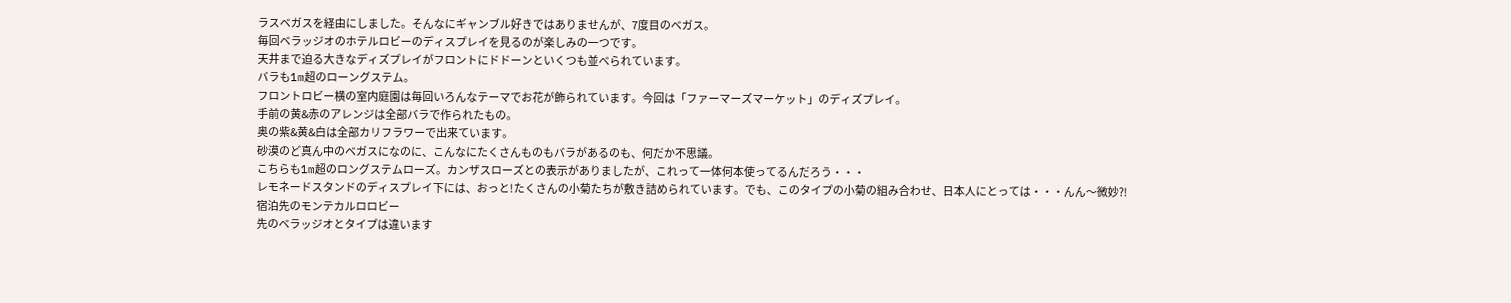ラスベガスを経由にしました。そんなにギャンブル好きではありませんが、7度目のベガス。
毎回ベラッジオのホテルロビーのディスプレイを見るのが楽しみの一つです。
天井まで迫る大きなディズプレイがフロントにドドーンといくつも並べられています。
バラも1m超のローングステム。
フロントロビー横の室内庭園は毎回いろんなテーマでお花が飾られています。今回は「ファーマーズマーケット」のディズプレイ。
手前の黄&赤のアレンジは全部バラで作られたもの。
奥の紫&黄&白は全部カリフラワーで出来ています。
砂漠のど真ん中のベガスになのに、こんなにたくさんものもバラがあるのも、何だか不思議。
こちらも1m超のロングステムローズ。カンザスローズとの表示がありましたが、これって一体何本使ってるんだろう・・・
レモネードスタンドのディスプレイ下には、おっと!たくさんの小菊たちが敷き詰められています。でも、このタイプの小菊の組み合わせ、日本人にとっては・・・んん〜微妙?!
宿泊先のモンテカルロロビー
先のベラッジオとタイプは違います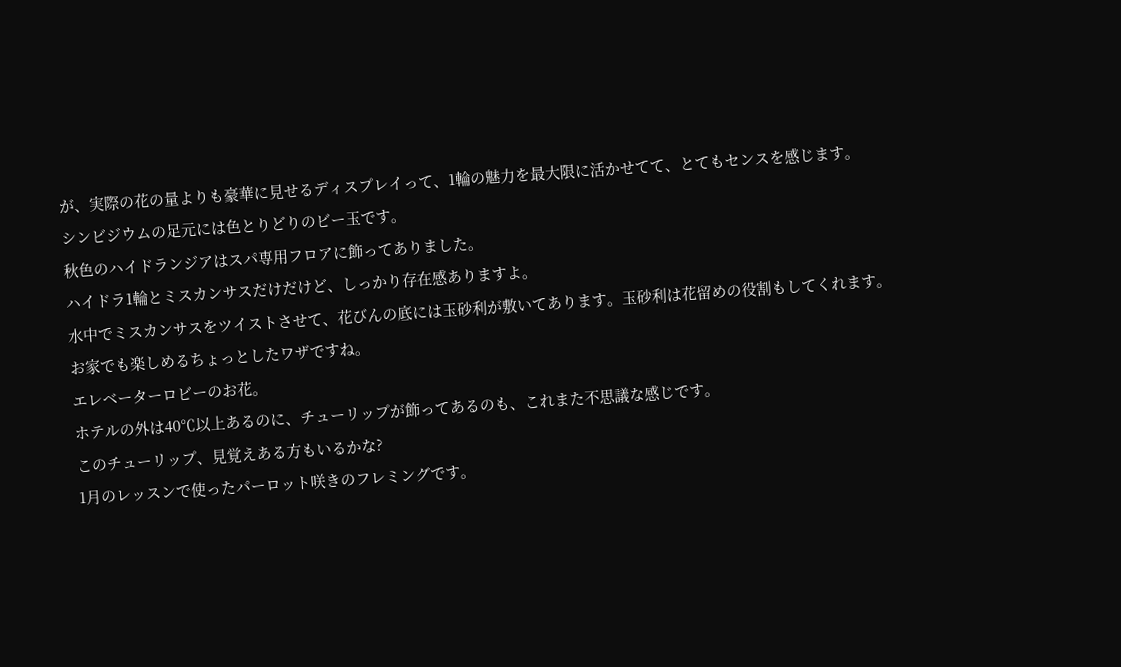が、実際の花の量よりも豪華に見せるディスプレイって、1輪の魅力を最大限に活かせてて、とてもセンスを感じます。
シンビジウムの足元には色とりどりのビー玉です。
秋色のハイドランジアはスパ専用フロアに飾ってありました。
ハイドラ1輪とミスカンサスだけだけど、しっかり存在感ありますよ。
水中でミスカンサスをツイストさせて、花びんの底には玉砂利が敷いてあります。玉砂利は花留めの役割もしてくれます。
お家でも楽しめるちょっとしたワザですね。
エレベーターロビーのお花。
ホテルの外は40℃以上あるのに、チューリップが飾ってあるのも、これまた不思議な感じです。
このチューリップ、見覚えある方もいるかな?
1月のレッスンで使ったパーロット咲きのフレミングです。